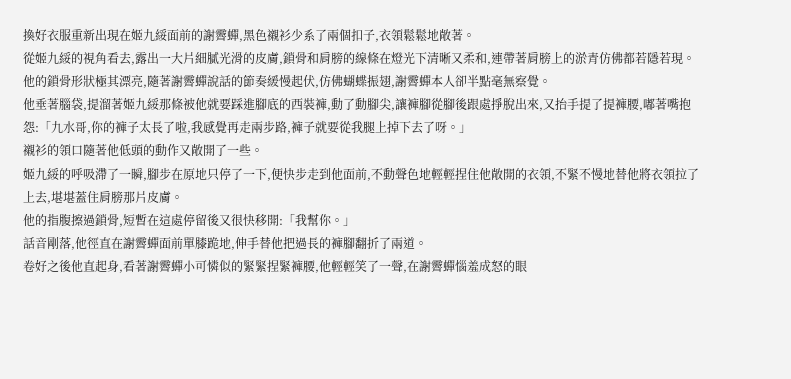換好衣服重新出現在姬九綏面前的謝霽蟬,黑色襯衫少系了兩個扣子,衣領鬆鬆地敞著。
從姬九綏的視角看去,露出一大片細膩光滑的皮膚,鎖骨和肩膀的線條在燈光下清晰又柔和,連帶著肩膀上的淤青仿佛都若隱若現。
他的鎖骨形狀極其漂亮,隨著謝霽蟬說話的節奏緩慢起伏,仿佛蝴蝶振翅,謝霽蟬本人卻半點毫無察覺。
他垂著腦袋,提溜著姬九綏那條被他就要踩進腳底的西裝褲,動了動腳尖,讓褲腳從腳後跟處掙脫出來,又抬手提了提褲腰,嘟著嘴抱怨:「九水哥,你的褲子太長了啦,我感覺再走兩步路,褲子就要從我腿上掉下去了呀。」
襯衫的領口隨著他低頭的動作又敞開了一些。
姬九綏的呼吸滯了一瞬,腳步在原地只停了一下,便快步走到他面前,不動聲色地輕輕捏住他敞開的衣領,不緊不慢地替他將衣領拉了上去,堪堪蓋住肩膀那片皮膚。
他的指腹擦過鎖骨,短暫在這處停留後又很快移開:「我幫你。」
話音剛落,他徑直在謝霽蟬面前單膝跪地,伸手替他把過長的褲腳翻折了兩道。
卷好之後他直起身,看著謝霽蟬小可憐似的緊緊捏緊褲腰,他輕輕笑了一聲,在謝霽蟬惱羞成怒的眼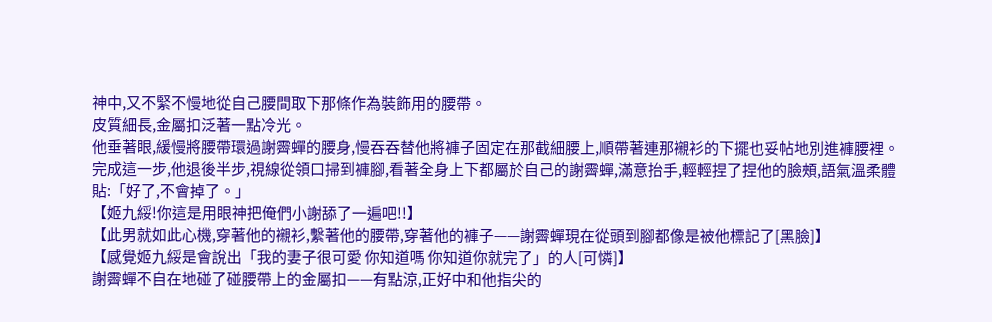神中,又不緊不慢地從自己腰間取下那條作為裝飾用的腰帶。
皮質細長,金屬扣泛著一點冷光。
他垂著眼,緩慢將腰帶環過謝霽蟬的腰身,慢吞吞替他將褲子固定在那截細腰上,順帶著連那襯衫的下擺也妥帖地別進褲腰裡。
完成這一步,他退後半步,視線從領口掃到褲腳,看著全身上下都屬於自己的謝霽蟬,滿意抬手,輕輕捏了捏他的臉頰,語氣溫柔體貼:「好了,不會掉了。」
【姬九綏!你這是用眼神把俺們小謝舔了一遍吧!!】
【此男就如此心機,穿著他的襯衫,繫著他的腰帶,穿著他的褲子——謝霽蟬現在從頭到腳都像是被他標記了[黑臉]】
【感覺姬九綏是會說出「我的妻子很可愛 你知道嗎 你知道你就完了」的人[可憐]】
謝霽蟬不自在地碰了碰腰帶上的金屬扣——有點涼,正好中和他指尖的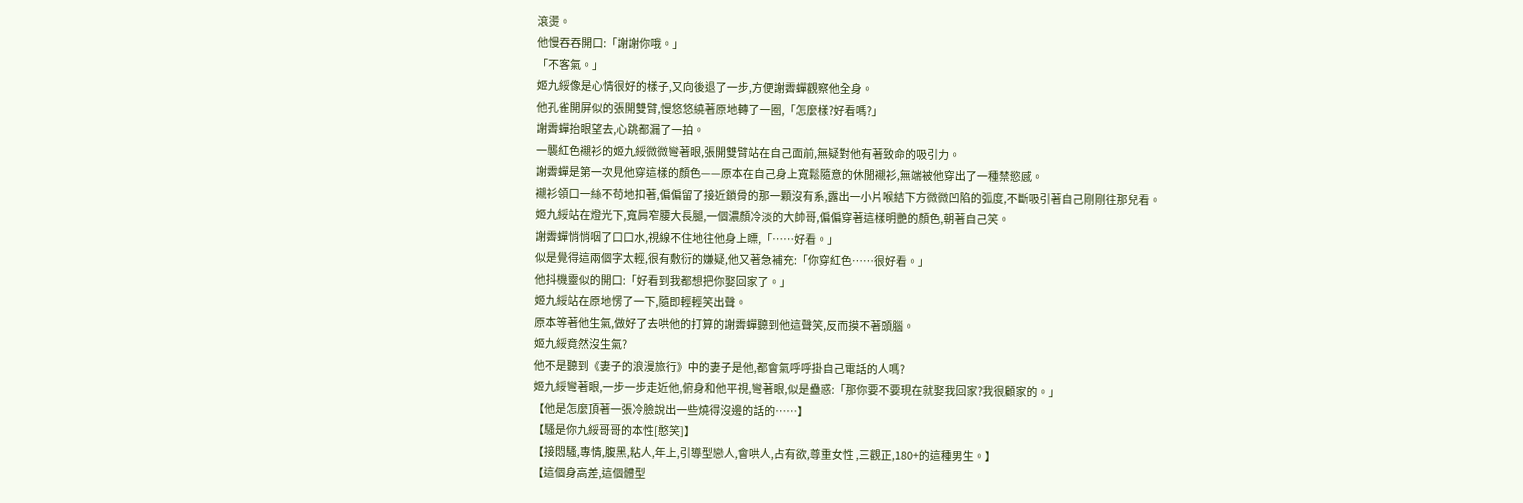滾燙。
他慢吞吞開口:「謝謝你哦。」
「不客氣。」
姬九綏像是心情很好的樣子,又向後退了一步,方便謝霽蟬觀察他全身。
他孔雀開屏似的張開雙臂,慢悠悠繞著原地轉了一圈,「怎麼樣?好看嗎?」
謝霽蟬抬眼望去,心跳都漏了一拍。
一襲紅色襯衫的姬九綏微微彎著眼,張開雙臂站在自己面前,無疑對他有著致命的吸引力。
謝霽蟬是第一次見他穿這樣的顏色——原本在自己身上寬鬆隨意的休閒襯衫,無端被他穿出了一種禁慾感。
襯衫領口一絲不苟地扣著,偏偏留了接近鎖骨的那一顆沒有系,露出一小片喉結下方微微凹陷的弧度,不斷吸引著自己剛剛往那兒看。
姬九綏站在燈光下,寬肩窄腰大長腿,一個濃顏冷淡的大帥哥,偏偏穿著這樣明艷的顏色,朝著自己笑。
謝霽蟬悄悄咽了口口水,視線不住地往他身上瞟,「……好看。」
似是覺得這兩個字太輕,很有敷衍的嫌疑,他又著急補充:「你穿紅色……很好看。」
他抖機靈似的開口:「好看到我都想把你娶回家了。」
姬九綏站在原地愣了一下,隨即輕輕笑出聲。
原本等著他生氣,做好了去哄他的打算的謝霽蟬聽到他這聲笑,反而摸不著頭腦。
姬九綏竟然沒生氣?
他不是聽到《妻子的浪漫旅行》中的妻子是他,都會氣呼呼掛自己電話的人嗎?
姬九綏彎著眼,一步一步走近他,俯身和他平視,彎著眼,似是蠱惑:「那你要不要現在就娶我回家?我很顧家的。」
【他是怎麼頂著一張冷臉說出一些燒得沒邊的話的……】
【騷是你九綏哥哥的本性[憨笑]】
【接悶騷,專情,腹黑,粘人,年上,引導型戀人,會哄人,占有欲,尊重女性 ,三觀正,180+的這種男生。】
【這個身高差,這個體型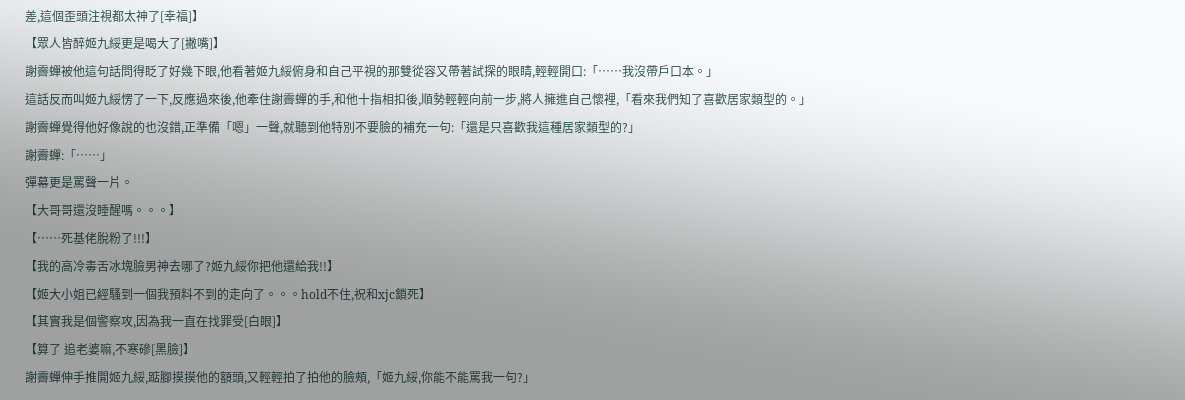差,這個歪頭注視都太神了[幸福]】
【眾人皆醉姬九綏更是喝大了[撇嘴]】
謝霽蟬被他這句話問得眨了好幾下眼,他看著姬九綏俯身和自己平視的那雙從容又帶著試探的眼睛,輕輕開口:「……我沒帶戶口本。」
這話反而叫姬九綏愣了一下,反應過來後,他牽住謝霽蟬的手,和他十指相扣後,順勢輕輕向前一步,將人擁進自己懷裡,「看來我們知了喜歡居家類型的。」
謝霽蟬覺得他好像說的也沒錯,正準備「嗯」一聲,就聽到他特別不要臉的補充一句:「還是只喜歡我這種居家類型的?」
謝霽蟬:「……」
彈幕更是罵聲一片。
【大哥哥還沒睡醒嗎。。。】
【……死基佬脫粉了!!!】
【我的高冷毒舌冰塊臉男神去哪了?姬九綏你把他還給我!!】
【姬大小姐已經騷到一個我預料不到的走向了。。。hold不住,祝和xjc鎖死】
【其實我是個警察攻,因為我一直在找罪受[白眼]】
【算了 追老婆嘛,不寒磣[黑臉]】
謝霽蟬伸手推開姬九綏,踮腳摸摸他的額頭,又輕輕拍了拍他的臉頰,「姬九綏,你能不能罵我一句?」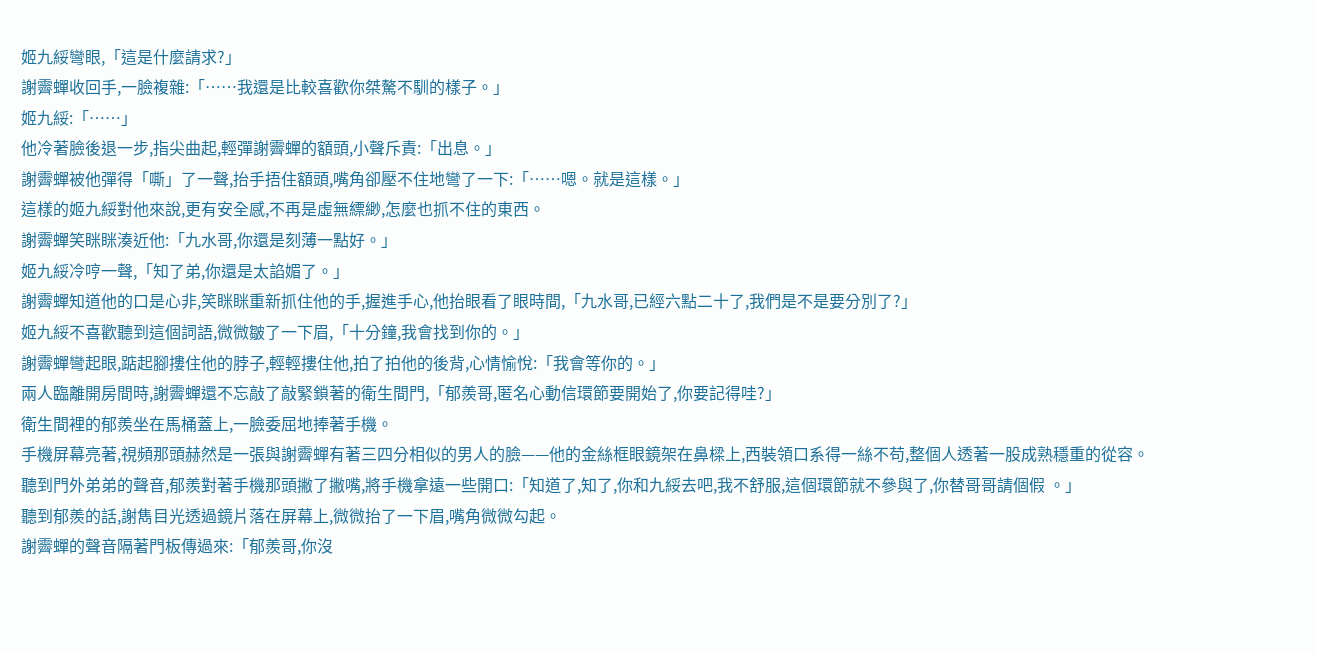姬九綏彎眼,「這是什麼請求?」
謝霽蟬收回手,一臉複雜:「……我還是比較喜歡你桀驁不馴的樣子。」
姬九綏:「……」
他冷著臉後退一步,指尖曲起,輕彈謝霽蟬的額頭,小聲斥責:「出息。」
謝霽蟬被他彈得「嘶」了一聲,抬手捂住額頭,嘴角卻壓不住地彎了一下:「……嗯。就是這樣。」
這樣的姬九綏對他來說,更有安全感,不再是虛無縹緲,怎麼也抓不住的東西。
謝霽蟬笑眯眯湊近他:「九水哥,你還是刻薄一點好。」
姬九綏冷哼一聲,「知了弟,你還是太諂媚了。」
謝霽蟬知道他的口是心非,笑眯眯重新抓住他的手,握進手心,他抬眼看了眼時間,「九水哥,已經六點二十了,我們是不是要分別了?」
姬九綏不喜歡聽到這個詞語,微微皺了一下眉,「十分鐘,我會找到你的。」
謝霽蟬彎起眼,踮起腳摟住他的脖子,輕輕摟住他,拍了拍他的後背,心情愉悅:「我會等你的。」
兩人臨離開房間時,謝霽蟬還不忘敲了敲緊鎖著的衛生間門,「郁羨哥,匿名心動信環節要開始了,你要記得哇?」
衛生間裡的郁羨坐在馬桶蓋上,一臉委屈地捧著手機。
手機屏幕亮著,視頻那頭赫然是一張與謝霽蟬有著三四分相似的男人的臉——他的金絲框眼鏡架在鼻樑上,西裝領口系得一絲不苟,整個人透著一股成熟穩重的從容。
聽到門外弟弟的聲音,郁羨對著手機那頭撇了撇嘴,將手機拿遠一些開口:「知道了,知了,你和九綏去吧,我不舒服,這個環節就不參與了,你替哥哥請個假 。」
聽到郁羨的話,謝雋目光透過鏡片落在屏幕上,微微抬了一下眉,嘴角微微勾起。
謝霽蟬的聲音隔著門板傳過來:「郁羨哥,你沒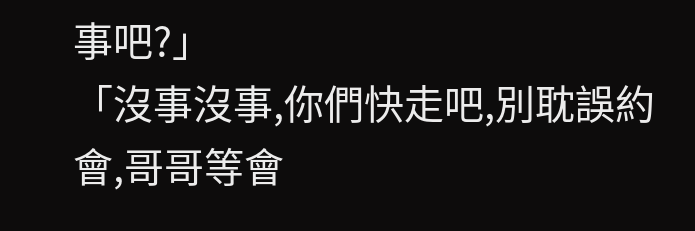事吧?」
「沒事沒事,你們快走吧,別耽誤約會,哥哥等會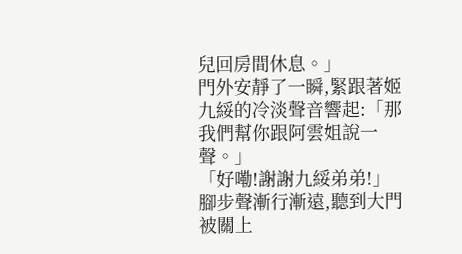兒回房間休息。」
門外安靜了一瞬,緊跟著姬九綏的冷淡聲音響起:「那我們幫你跟阿雲姐說一聲。」
「好嘞!謝謝九綏弟弟!」
腳步聲漸行漸遠,聽到大門被關上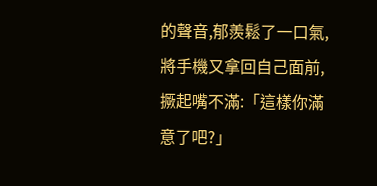的聲音,郁羨鬆了一口氣,將手機又拿回自己面前,撅起嘴不滿:「這樣你滿意了吧?」